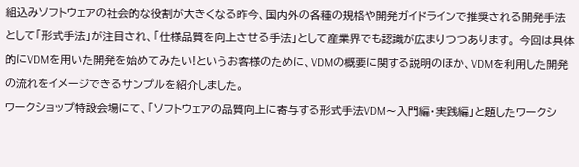組込みソフトウェアの社会的な役割が大きくなる昨今、国内外の各種の規格や開発ガイドラインで推奨される開発手法として「形式手法」が注目され、「仕様品質を向上させる手法」として産業界でも認識が広まりつつあります。 今回は具体的にVDMを用いた開発を始めてみたい!というお客様のために、VDMの概要に関する説明のほか、VDMを利用した開発の流れをイメージできるサンプルを紹介しました。
ワークショップ特設会場にて、「ソフトウェアの品質向上に寄与する形式手法VDM〜入門編・実践編」と題したワークシ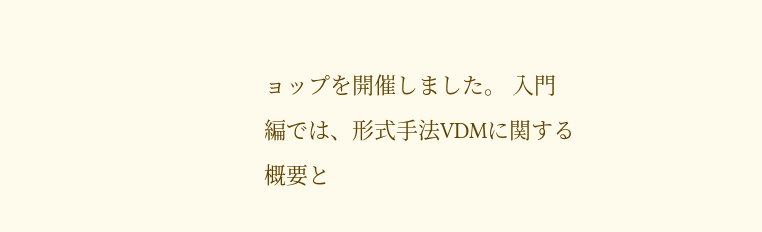ョップを開催しました。 入門編では、形式手法VDMに関する概要と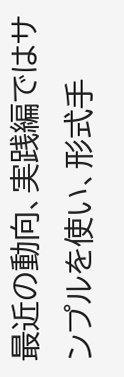最近の動向、実践編ではサンプルを使い、形式手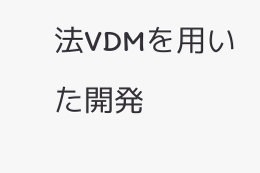法VDMを用いた開発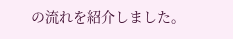の流れを紹介しました。